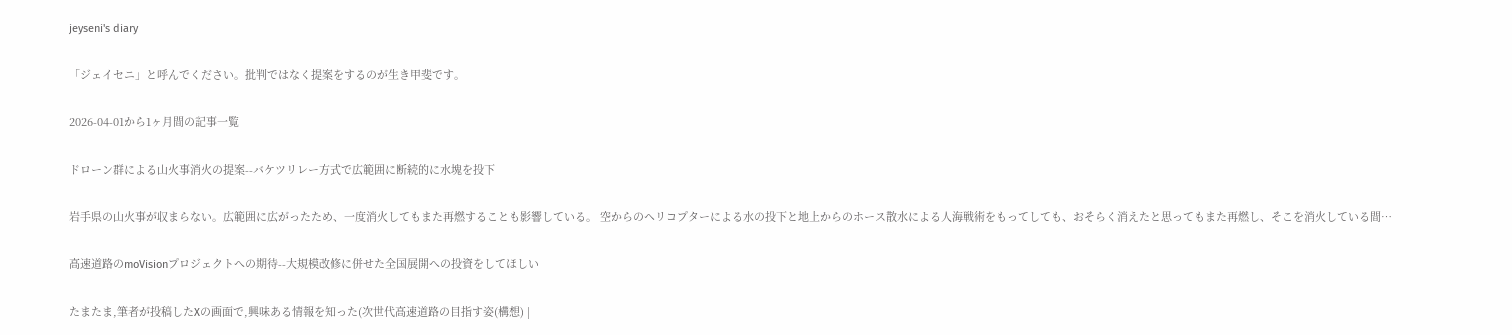jeyseni's diary

「ジェイセニ」と呼んでください。批判ではなく提案をするのが生き甲斐です。

2026-04-01から1ヶ月間の記事一覧

ドローン群による山火事消火の提案--バケツリレー方式で広範囲に断続的に水塊を投下

岩手県の山火事が収まらない。広範囲に広がったため、一度消火してもまた再燃することも影響している。 空からのヘリコプターによる水の投下と地上からのホース散水による人海戦術をもってしても、おそらく消えたと思ってもまた再燃し、そこを消火している間…

高速道路のmoVisionプロジェクトへの期待--大規模改修に併せた全国展開への投資をしてほしい

たまたま,筆者が投稿したXの画面で,興味ある情報を知った(次世代高速道路の目指す姿(構想) |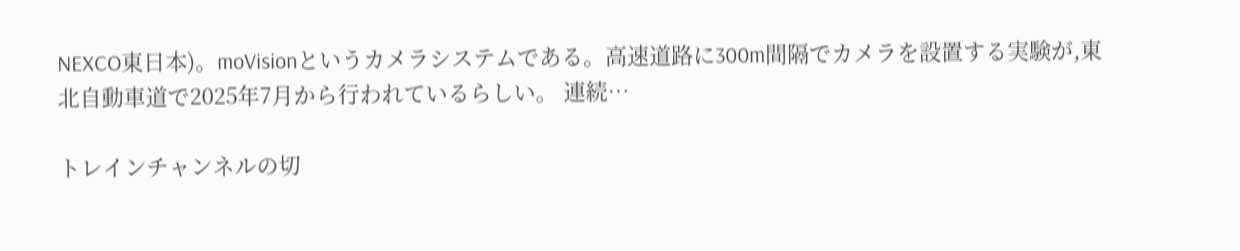NEXCO東日本)。moVisionというカメラシステムである。高速道路に300m間隔でカメラを設置する実験が,東北自動車道で2025年7月から行われているらしい。 連続…

トレインチャンネルの切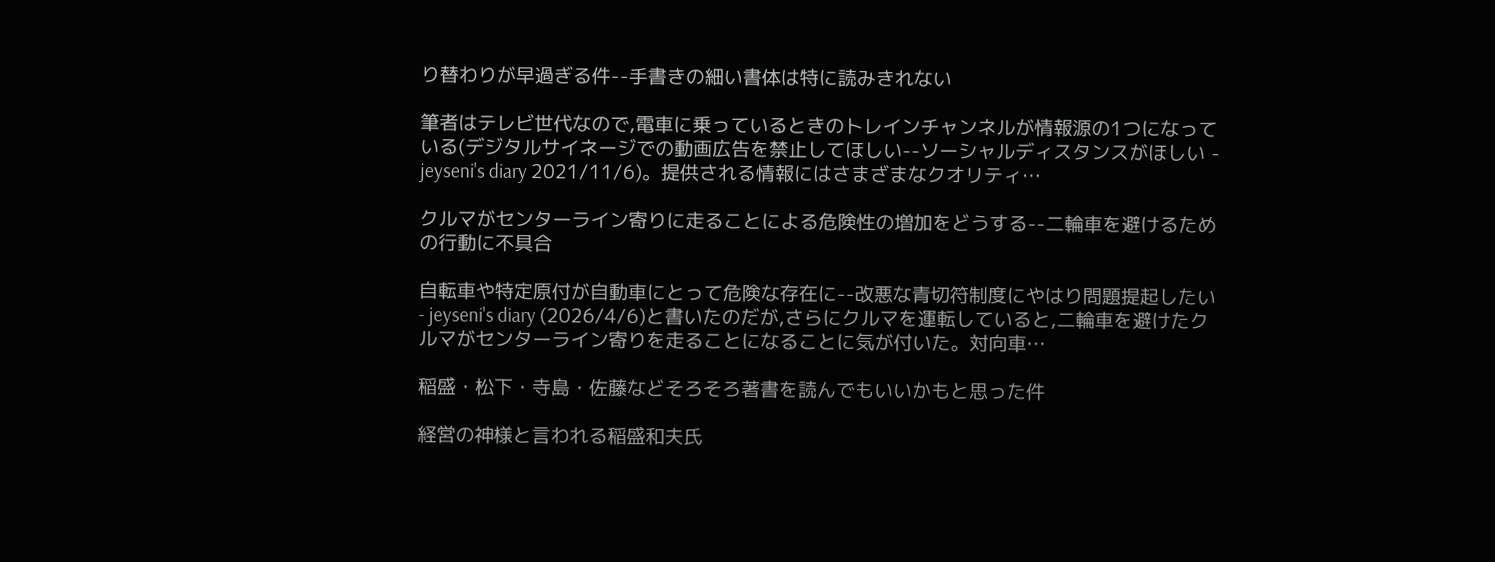り替わりが早過ぎる件--手書きの細い書体は特に読みきれない

筆者はテレビ世代なので,電車に乗っているときのトレインチャンネルが情報源の1つになっている(デジタルサイネージでの動画広告を禁止してほしい--ソーシャルディスタンスがほしい - jeyseni's diary 2021/11/6)。提供される情報にはさまざまなクオリティ…

クルマがセンターライン寄りに走ることによる危険性の増加をどうする--二輪車を避けるための行動に不具合

自転車や特定原付が自動車にとって危険な存在に--改悪な青切符制度にやはり問題提起したい - jeyseni's diary (2026/4/6)と書いたのだが,さらにクルマを運転していると,二輪車を避けたクルマがセンターライン寄りを走ることになることに気が付いた。対向車…

稲盛・松下・寺島・佐藤などそろそろ著書を読んでもいいかもと思った件

経営の神様と言われる稲盛和夫氏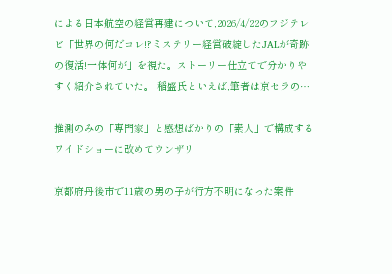による日本航空の経営再建について,2026/4/22のフジテレビ「世界の何だコレ!?ミステリー経営破綻したJALが奇跡の復活!一体何が」を視た。ストーリー仕立てで分かりやすく紹介されていた。 稲盛氏といえば,筆者は京セラの…

推測のみの「専門家」と感想ばかりの「素人」で構成するワイドショーに改めてウンザリ

京都府丹後市で11歳の男の子が行方不明になった案件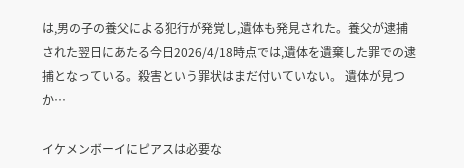は,男の子の養父による犯行が発覚し,遺体も発見された。養父が逮捕された翌日にあたる今日2026/4/18時点では,遺体を遺棄した罪での逮捕となっている。殺害という罪状はまだ付いていない。 遺体が見つか…

イケメンボーイにピアスは必要な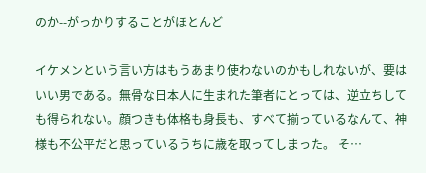のか--がっかりすることがほとんど

イケメンという言い方はもうあまり使わないのかもしれないが、要はいい男である。無骨な日本人に生まれた筆者にとっては、逆立ちしても得られない。顔つきも体格も身長も、すべて揃っているなんて、神様も不公平だと思っているうちに歳を取ってしまった。 そ…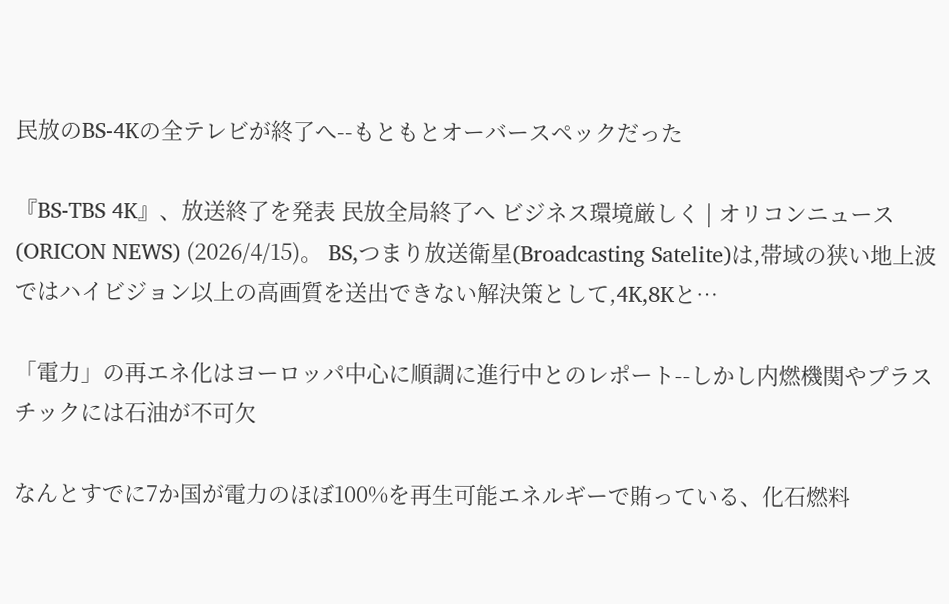民放のBS-4Kの全テレビが終了へ--もともとオーバースペックだった

『BS-TBS 4K』、放送終了を発表 民放全局終了へ ビジネス環境厳しく | オリコンニュース(ORICON NEWS) (2026/4/15)。 BS,つまり放送衛星(Broadcasting Satelite)は,帯域の狭い地上波ではハイビジョン以上の高画質を送出できない解決策として,4K,8Kと…

「電力」の再エネ化はヨーロッパ中心に順調に進行中とのレポート--しかし内燃機関やプラスチックには石油が不可欠

なんとすでに7か国が電力のほぼ100%を再生可能エネルギーで賄っている、化石燃料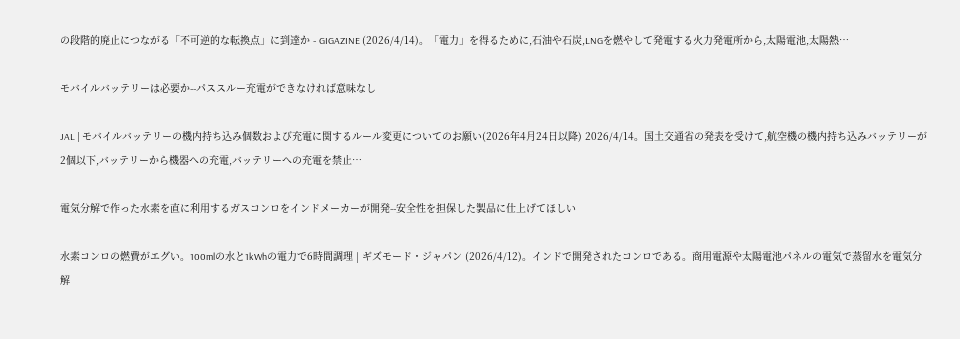の段階的廃止につながる「不可逆的な転換点」に到達か - GIGAZINE (2026/4/14)。「電力」を得るために,石油や石炭,LNGを燃やして発電する火力発電所から,太陽電池,太陽熱…

モバイルバッテリーは必要か--パススルー充電ができなければ意味なし

JAL | モバイルバッテリーの機内持ち込み個数および充電に関するルール変更についてのお願い(2026年4月24日以降) 2026/4/14。国土交通省の発表を受けて,航空機の機内持ち込みバッテリーが2個以下,バッテリーから機器への充電,バッテリーへの充電を禁止…

電気分解で作った水素を直に利用するガスコンロをインドメーカーが開発--安全性を担保した製品に仕上げてほしい

水素コンロの燃費がエグい。100mlの水と1kWhの電力で6時間調理 | ギズモード・ジャパン (2026/4/12)。インドで開発されたコンロである。商用電源や太陽電池パネルの電気で蒸留水を電気分解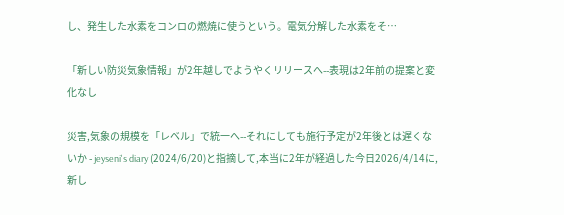し、発生した水素をコンロの燃焼に使うという。電気分解した水素をそ…

「新しい防災気象情報」が2年越しでようやくリリースへ--表現は2年前の提案と変化なし

災害,気象の規模を「レベル」で統一へ--それにしても施行予定が2年後とは遅くないか - jeyseni's diary (2024/6/20)と指摘して,本当に2年が経過した今日2026/4/14に,新し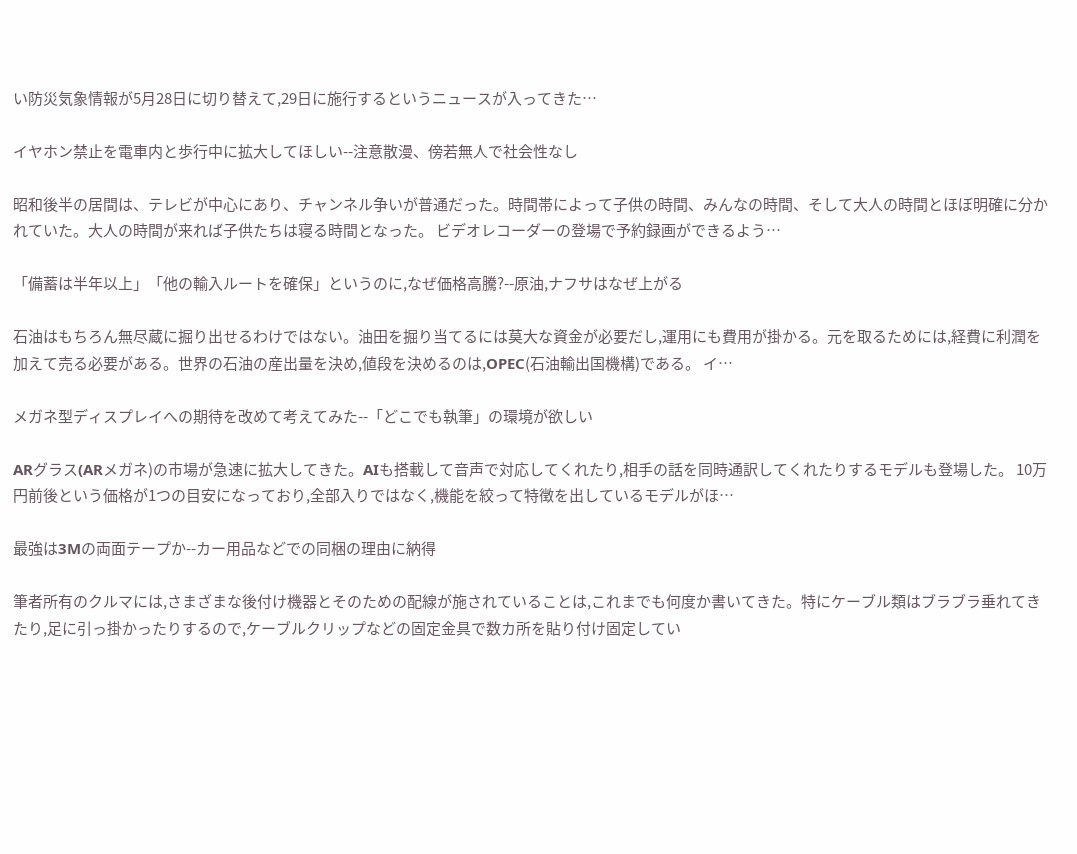い防災気象情報が5月28日に切り替えて,29日に施行するというニュースが入ってきた…

イヤホン禁止を電車内と歩行中に拡大してほしい--注意散漫、傍若無人で社会性なし

昭和後半の居間は、テレビが中心にあり、チャンネル争いが普通だった。時間帯によって子供の時間、みんなの時間、そして大人の時間とほぼ明確に分かれていた。大人の時間が来れば子供たちは寝る時間となった。 ビデオレコーダーの登場で予約録画ができるよう…

「備蓄は半年以上」「他の輸入ルートを確保」というのに,なぜ価格高騰?--原油,ナフサはなぜ上がる

石油はもちろん無尽蔵に掘り出せるわけではない。油田を掘り当てるには莫大な資金が必要だし,運用にも費用が掛かる。元を取るためには,経費に利潤を加えて売る必要がある。世界の石油の産出量を決め,値段を決めるのは,OPEC(石油輸出国機構)である。 イ…

メガネ型ディスプレイへの期待を改めて考えてみた--「どこでも執筆」の環境が欲しい

ARグラス(ARメガネ)の市場が急速に拡大してきた。AIも搭載して音声で対応してくれたり,相手の話を同時通訳してくれたりするモデルも登場した。 10万円前後という価格が1つの目安になっており,全部入りではなく,機能を絞って特徴を出しているモデルがほ…

最強は3Mの両面テープか--カー用品などでの同梱の理由に納得

筆者所有のクルマには,さまざまな後付け機器とそのための配線が施されていることは,これまでも何度か書いてきた。特にケーブル類はブラブラ垂れてきたり,足に引っ掛かったりするので,ケーブルクリップなどの固定金具で数カ所を貼り付け固定してい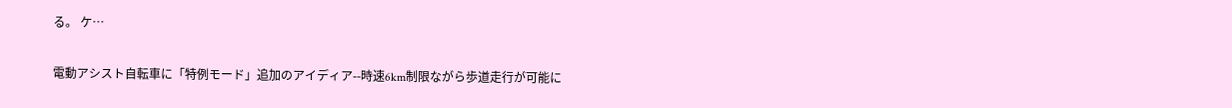る。 ケ…

電動アシスト自転車に「特例モード」追加のアイディア--時速6km制限ながら歩道走行が可能に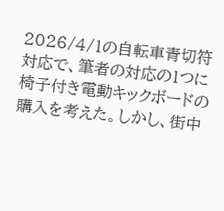2026/4/1の自転車青切符対応で、筆者の対応の1つに椅子付き電動キックボードの購入を考えた。しかし、街中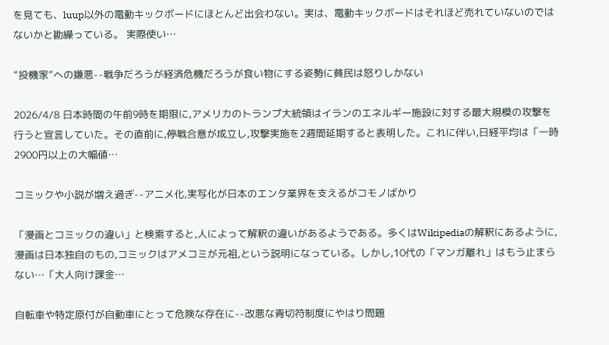を見ても、luup以外の電動キックボードにほとんど出会わない。実は、電動キックボードはそれほど売れていないのではないかと勘繰っている。 実際使い…

“投機家”への嫌悪--戦争だろうが経済危機だろうが食い物にする姿勢に貧民は怒りしかない

2026/4/8 日本時間の午前9時を期限に,アメリカのトランプ大統領はイランのエネルギー施設に対する最大規模の攻撃を行うと宣言していた。その直前に,停戦合意が成立し,攻撃実施を2週間延期すると表明した。これに伴い,日経平均は「一時2900円以上の大幅値…

コミックや小説が増え過ぎ--アニメ化,実写化が日本のエンタ業界を支えるがコモノばかり

「漫画とコミックの違い」と検索すると,人によって解釈の違いがあるようである。多くはWikipediaの解釈にあるように,漫画は日本独自のもの,コミックはアメコミが元祖,という説明になっている。しかし,10代の「マンガ離れ」はもう止まらない…「大人向け課金…

自転車や特定原付が自動車にとって危険な存在に--改悪な青切符制度にやはり問題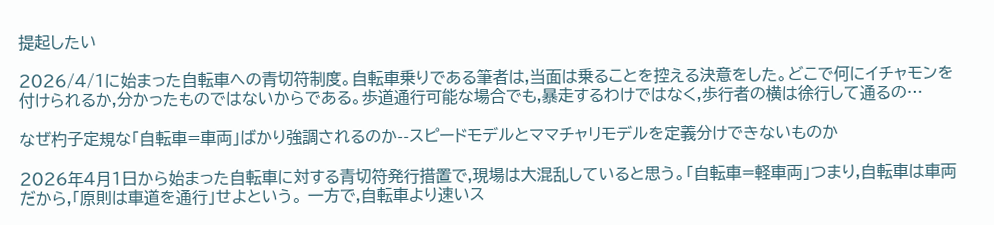提起したい

2026/4/1に始まった自転車への青切符制度。自転車乗りである筆者は,当面は乗ることを控える決意をした。どこで何にイチャモンを付けられるか,分かったものではないからである。歩道通行可能な場合でも,暴走するわけではなく,歩行者の横は徐行して通るの…

なぜ杓子定規な「自転車=車両」ばかり強調されるのか--スピードモデルとママチャリモデルを定義分けできないものか

2026年4月1日から始まった自転車に対する青切符発行措置で,現場は大混乱していると思う。「自転車=軽車両」つまり,自転車は車両だから,「原則は車道を通行」せよという。 一方で,自転車より速いス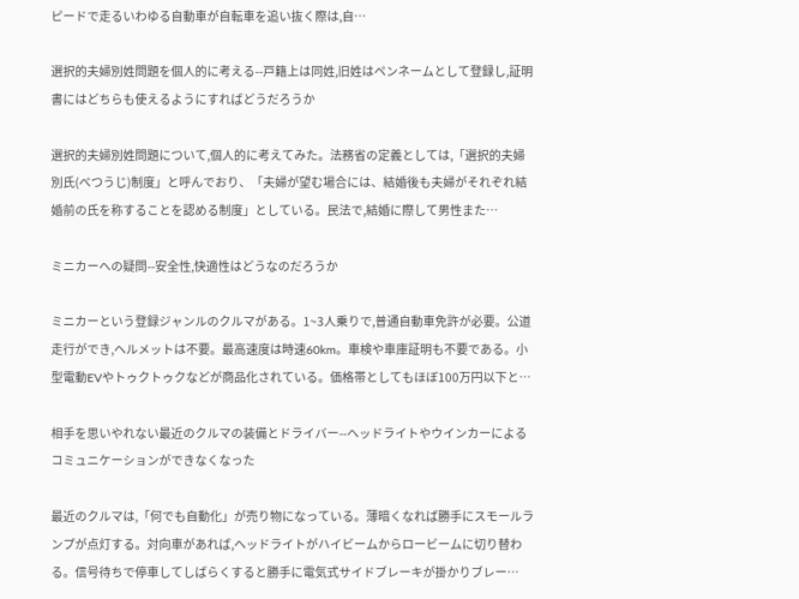ピードで走るいわゆる自動車が自転車を追い抜く際は,自…

選択的夫婦別姓問題を個人的に考える--戸籍上は同姓,旧姓はペンネームとして登録し,証明書にはどちらも使えるようにすればどうだろうか

選択的夫婦別姓問題について,個人的に考えてみた。法務省の定義としては,「選択的夫婦別氏(べつうじ)制度」と呼んでおり、「夫婦が望む場合には、結婚後も夫婦がそれぞれ結婚前の氏を称することを認める制度」としている。民法で,結婚に際して男性また…

ミニカーへの疑問--安全性,快適性はどうなのだろうか

ミニカーという登録ジャンルのクルマがある。1~3人乗りで,普通自動車免許が必要。公道走行ができ,ヘルメットは不要。最高速度は時速60km。車検や車庫証明も不要である。小型電動EVやトゥクトゥクなどが商品化されている。価格帯としてもほぼ100万円以下と…

相手を思いやれない最近のクルマの装備とドライバー--ヘッドライトやウインカーによるコミュニケーションができなくなった

最近のクルマは,「何でも自動化」が売り物になっている。薄暗くなれば勝手にスモールランプが点灯する。対向車があれば,ヘッドライトがハイビームからロービームに切り替わる。信号待ちで停車してしばらくすると勝手に電気式サイドブレーキが掛かりブレー…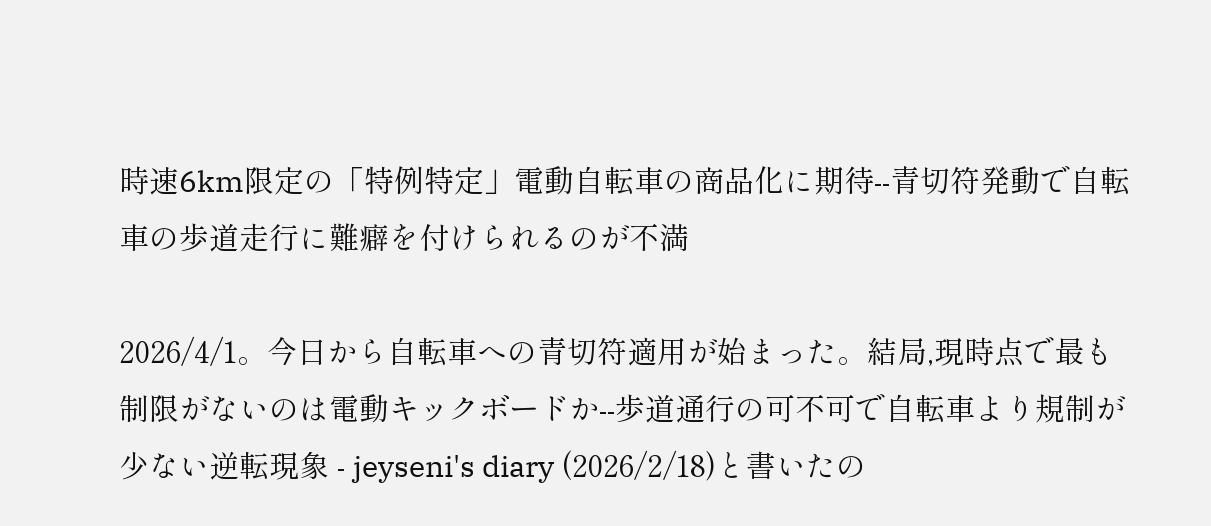時速6km限定の「特例特定」電動自転車の商品化に期待--青切符発動で自転車の歩道走行に難癖を付けられるのが不満

2026/4/1。今日から自転車への青切符適用が始まった。結局,現時点で最も制限がないのは電動キックボードか--歩道通行の可不可で自転車より規制が少ない逆転現象 - jeyseni's diary (2026/2/18)と書いたの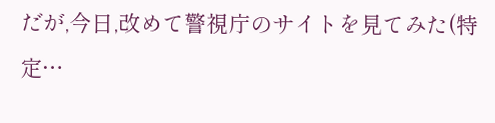だが,今日,改めて警視庁のサイトを見てみた(特定…